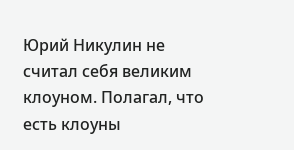Юрий Никулин не считал себя великим клоуном. Полагал, что есть клоуны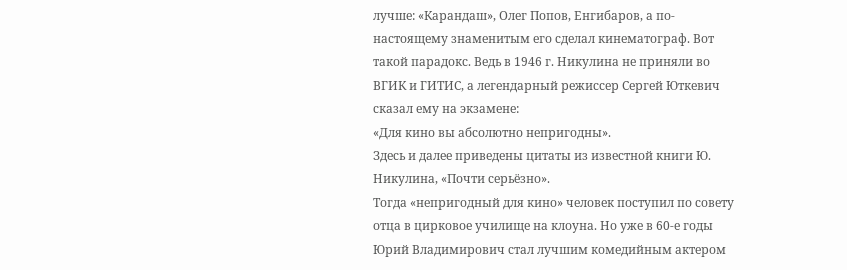лучше: «Карандаш», Олег Попов, Енгибаров, а по-настоящему знаменитым его сделал кинематограф. Вот такой парадокс. Ведь в 1946 г. Никулина не приняли во ВГИК и ГИТИС, а легендарный режиссер Сергей Юткевич сказал ему на экзамене:
«Для кино вы абсолютно непригодны».
Здесь и далее приведены цитаты из известной книги Ю. Никулина, «Почти серьёзно».
Тогда «непригодный для кино» человек поступил по совету отца в цирковое училище на клоуна. Но уже в 60-е годы Юрий Владимирович стал лучшим комедийным актером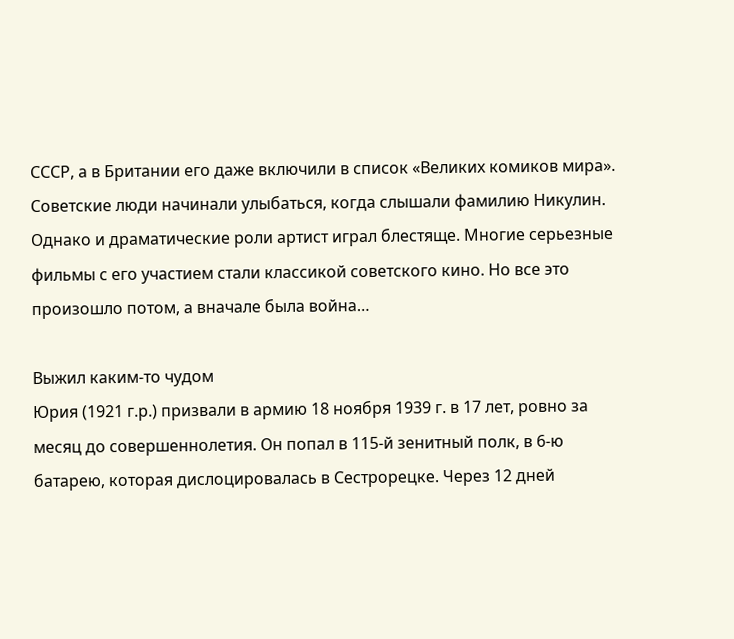СССР, а в Британии его даже включили в список «Великих комиков мира». Советские люди начинали улыбаться, когда слышали фамилию Никулин. Однако и драматические роли артист играл блестяще. Многие серьезные фильмы с его участием стали классикой советского кино. Но все это произошло потом, а вначале была война…

Выжил каким-то чудом
Юрия (1921 г.р.) призвали в армию 18 ноября 1939 г. в 17 лет, ровно за месяц до совершеннолетия. Он попал в 115-й зенитный полк, в 6-ю батарею, которая дислоцировалась в Сестрорецке. Через 12 дней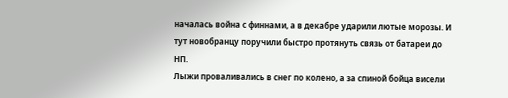началась война с финнами, а в декабре ударили лютые морозы. И тут новобранцу поручили быстро протянуть связь от батареи до НП.
Лыжи проваливались в снег по колено, а за спиной бойца висели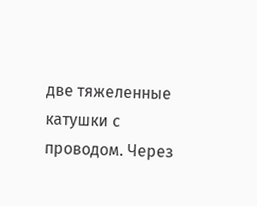две тяжеленные катушки с проводом. Через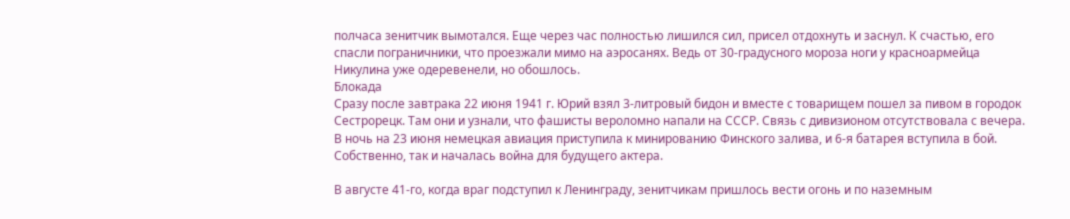полчаса зенитчик вымотался. Еще через час полностью лишился сил, присел отдохнуть и заснул. К счастью, его спасли пограничники, что проезжали мимо на аэросанях. Ведь от 30-градусного мороза ноги у красноармейца Никулина уже одеревенели, но обошлось.
Блокада
Сразу после завтрака 22 июня 1941 г. Юрий взял 3-литровый бидон и вместе с товарищем пошел за пивом в городок Сестрорецк. Там они и узнали, что фашисты вероломно напали на СССР. Связь с дивизионом отсутствовала с вечера. В ночь на 23 июня немецкая авиация приступила к минированию Финского залива, и 6-я батарея вступила в бой. Собственно, так и началась война для будущего актера.

В августе 41-го, когда враг подступил к Ленинграду, зенитчикам пришлось вести огонь и по наземным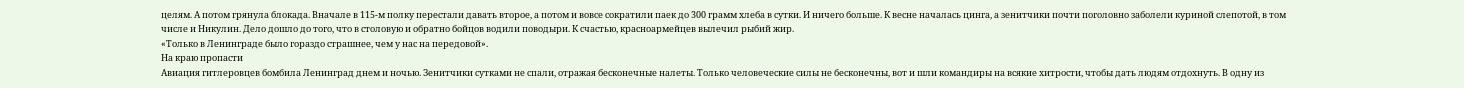целям. А потом грянула блокада. Вначале в 115-м полку перестали давать второе, а потом и вовсе сократили паек до 300 грамм хлеба в сутки. И ничего больше. К весне началась цинга, а зенитчики почти поголовно заболели куриной слепотой, в том числе и Никулин. Дело дошло до того, что в столовую и обратно бойцов водили поводыри. К счастью, красноармейцев вылечил рыбий жир.
«Только в Ленинграде было гораздо страшнее, чем у нас на передовой».
На краю пропасти
Авиация гитлеровцев бомбила Ленинград днем и ночью. Зенитчики сутками не спали, отражая бесконечные налеты. Только человеческие силы не бесконечны, вот и шли командиры на всякие хитрости, чтобы дать людям отдохнуть. В одну из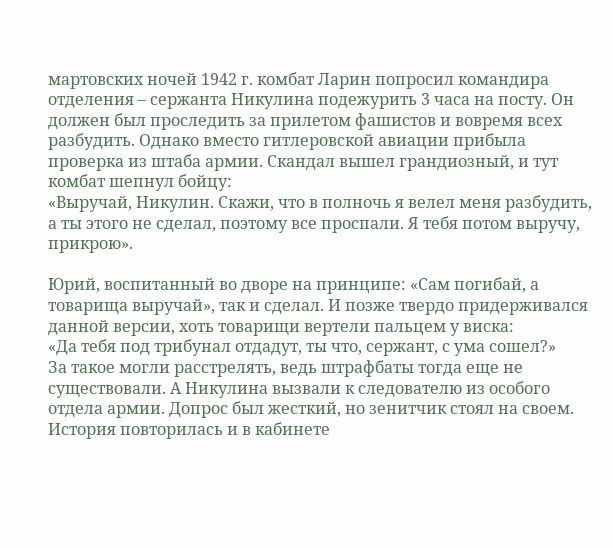мартовских ночей 1942 г. комбат Ларин попросил командира отделения – сержанта Никулина подежурить 3 часа на посту. Он должен был проследить за прилетом фашистов и вовремя всех разбудить. Однако вместо гитлеровской авиации прибыла проверка из штаба армии. Скандал вышел грандиозный, и тут комбат шепнул бойцу:
«Выручай, Никулин. Скажи, что в полночь я велел меня разбудить, а ты этого не сделал, поэтому все проспали. Я тебя потом выручу, прикрою».

Юрий, воспитанный во дворе на принципе: «Сам погибай, а товарища выручай», так и сделал. И позже твердо придерживался данной версии, хоть товарищи вертели пальцем у виска:
«Да тебя под трибунал отдадут, ты что, сержант, с ума сошел?»
За такое могли расстрелять, ведь штрафбаты тогда еще не существовали. А Никулина вызвали к следователю из особого отдела армии. Допрос был жесткий, но зенитчик стоял на своем. История повторилась и в кабинете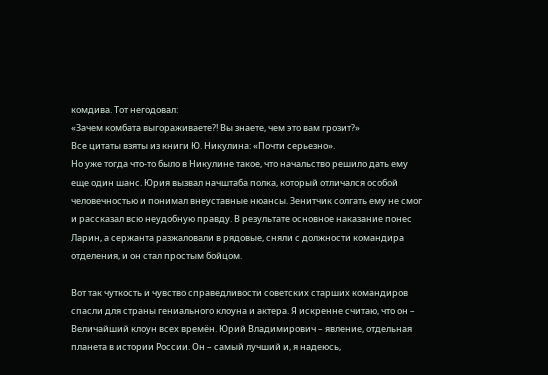комдива. Тот негодовал:
«Зачем комбата выгораживаете?! Вы знаете, чем это вам грозит?»
Все цитаты взяты из книги Ю. Никулина: «Почти серьезно».
Но уже тогда что-то было в Никулине такое, что начальство решило дать ему еще один шанс. Юрия вызвал начштаба полка, который отличался особой человечностью и понимал внеуставные нюансы. Зенитчик солгать ему не смог и рассказал всю неудобную правду. В результате основное наказание понес Ларин, а сержанта разжаловали в рядовые, сняли с должности командира отделения, и он стал простым бойцом.

Вот так чуткость и чувство справедливости советских старших командиров спасли для страны гениального клоуна и актера. Я искренне считаю, что он – Величайший клоун всех времён. Юрий Владимирович – явление, отдельная планета в истории России. Он – самый лучший и, я надеюсь,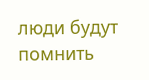люди будут помнить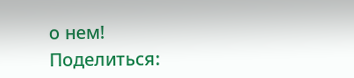о нем!
Поделиться: